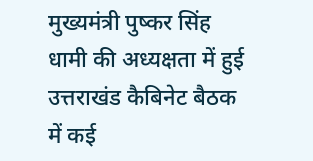मुख्यमंत्री पुष्कर सिंह धामी की अध्यक्षता में हुई उत्तराखंड कैबिनेट बैठक में कई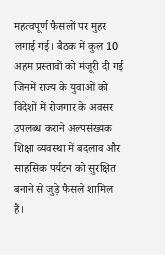महत्वपूर्ण फैसलों पर मुहर लगाई गई। बैठक में कुल 10 अहम प्रस्तावों को मंजूरी दी गई जिनमें राज्य के युवाओं को विदेशों में रोजगार के अवसर उपलब्ध कराने अल्पसंख्यक शिक्षा व्यवस्था में बदलाव और साहसिक पर्यटन को सुरक्षित बनाने से जुड़े फैसले शामिल हैं।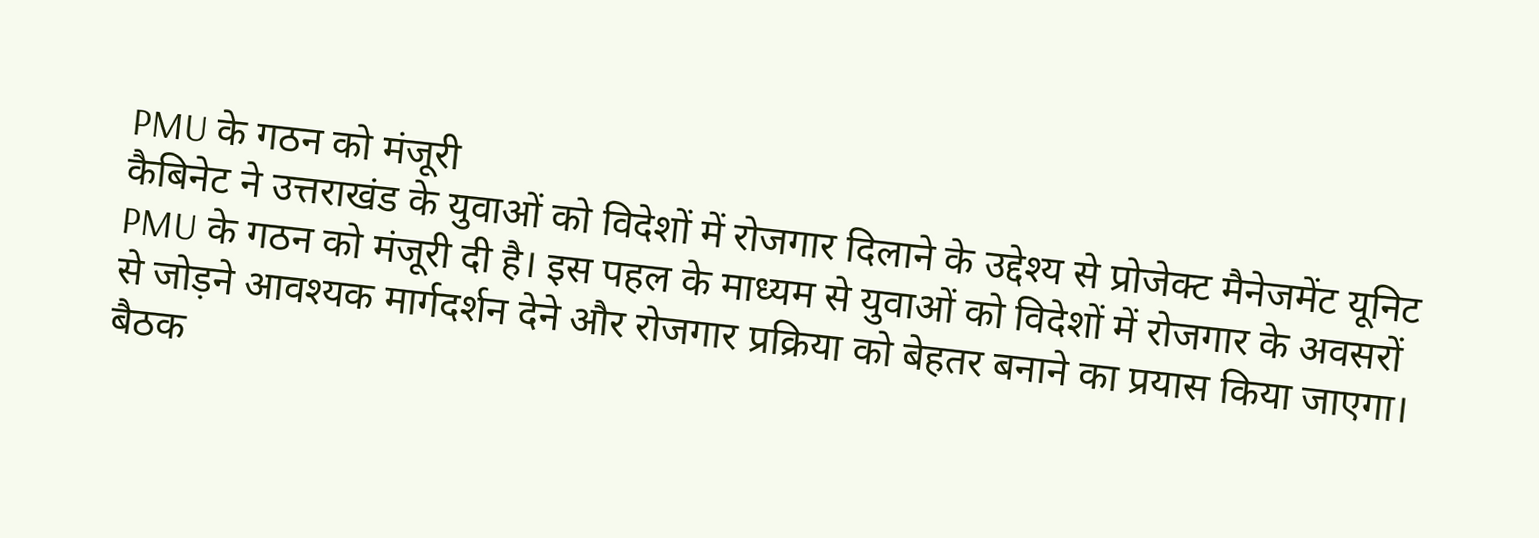PMU के गठन को मंजूरी
कैबिनेट ने उत्तराखंड के युवाओं को विदेशों में रोजगार दिलाने के उद्देश्य से प्रोजेक्ट मैनेजमेंट यूनिट PMU के गठन को मंजूरी दी है। इस पहल के माध्यम से युवाओं को विदेशों में रोजगार के अवसरों से जोड़ने आवश्यक मार्गदर्शन देने और रोजगार प्रक्रिया को बेहतर बनाने का प्रयास किया जाएगा।
बैठक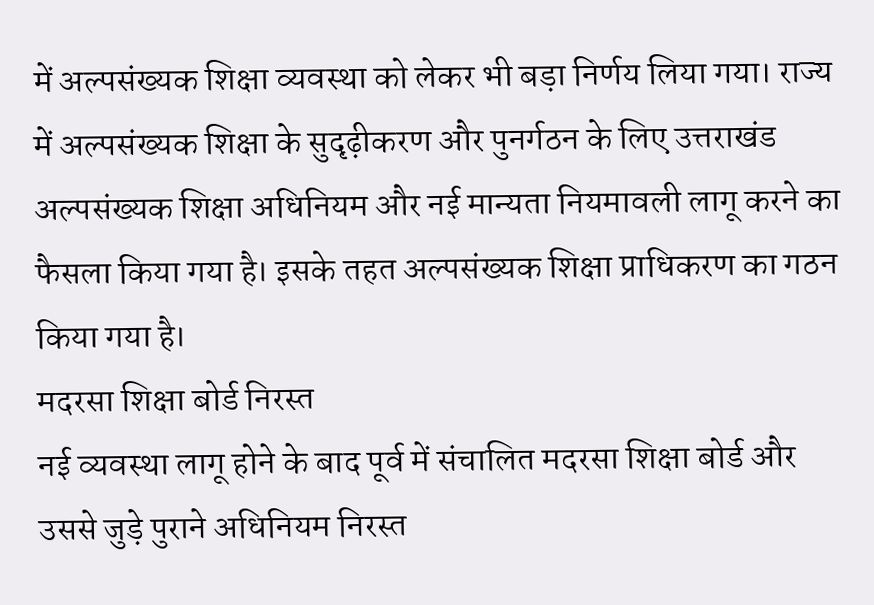में अल्पसंख्यक शिक्षा व्यवस्था को लेकर भी बड़ा निर्णय लिया गया। राज्य में अल्पसंख्यक शिक्षा के सुदृढ़ीकरण और पुनर्गठन के लिए उत्तराखंड अल्पसंख्यक शिक्षा अधिनियम और नई मान्यता नियमावली लागू करने का फैसला किया गया है। इसके तहत अल्पसंख्यक शिक्षा प्राधिकरण का गठन किया गया है।
मदरसा शिक्षा बोर्ड निरस्त
नई व्यवस्था लागू होने के बाद पूर्व में संचालित मदरसा शिक्षा बोर्ड और उससे जुड़े पुराने अधिनियम निरस्त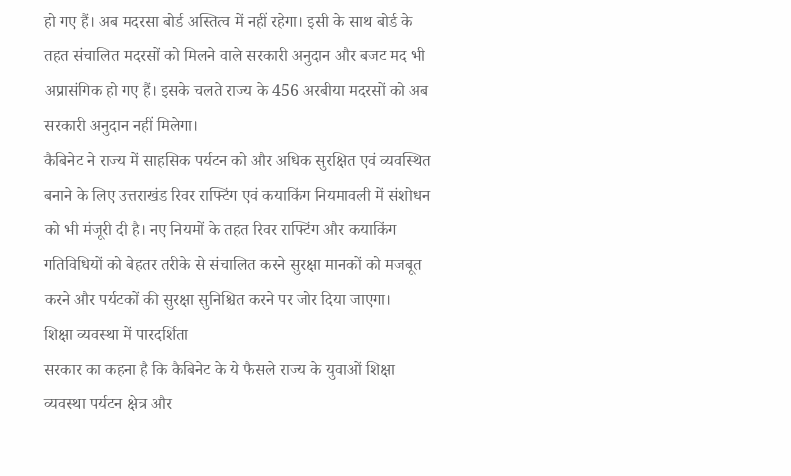हो गए हैं। अब मदरसा बोर्ड अस्तित्व में नहीं रहेगा। इसी के साथ बोर्ड के तहत संचालित मदरसों को मिलने वाले सरकारी अनुदान और बजट मद भी अप्रासंगिक हो गए हैं। इसके चलते राज्य के 456 अरबीया मदरसों को अब सरकारी अनुदान नहीं मिलेगा।
कैबिनेट ने राज्य में साहसिक पर्यटन को और अधिक सुरक्षित एवं व्यवस्थित बनाने के लिए उत्तराखंड रिवर राफ्टिंग एवं कयाकिंग नियमावली में संशोधन को भी मंजूरी दी है। नए नियमों के तहत रिवर राफ्टिंग और कयाकिंग गतिविधियों को बेहतर तरीके से संचालित करने सुरक्षा मानकों को मजबूत करने और पर्यटकों की सुरक्षा सुनिश्चित करने पर जोर दिया जाएगा।
शिक्षा व्यवस्था में पारदर्शिता
सरकार का कहना है कि कैबिनेट के ये फैसले राज्य के युवाओं शिक्षा व्यवस्था पर्यटन क्षेत्र और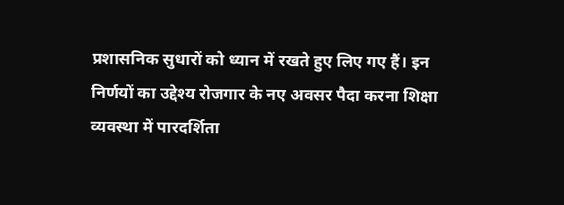प्रशासनिक सुधारों को ध्यान में रखते हुए लिए गए हैं। इन निर्णयों का उद्देश्य रोजगार के नए अवसर पैदा करना शिक्षा व्यवस्था में पारदर्शिता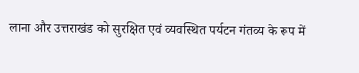लाना और उत्तराखंड को सुरक्षित एवं व्यवस्थित पर्यटन गंतव्य के रूप में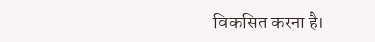विकसित करना है।